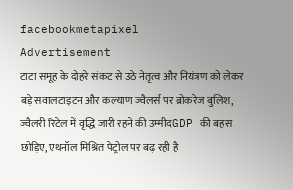facebookmetapixel
Advertisement
टाटा समूह के दोहरे संकट से उठे नेतृत्व और नियंत्रण को लेकर बड़े सवालटाइटन और कल्याण ज्वैलर्स पर ब्रोकरेज बुलिश, ज्वैलरी रिटेल में वृद्धि जारी रहने की उम्मीदGDP की बहस छोड़िए, एथनॉल मिश्रित पेट्रोल पर बढ़ रही है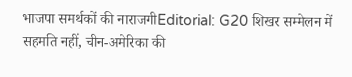भाजपा समर्थकों की नाराजगीEditorial: G20 शिखर सम्मेलन में सहमति नहीं, चीन-अमेरिका की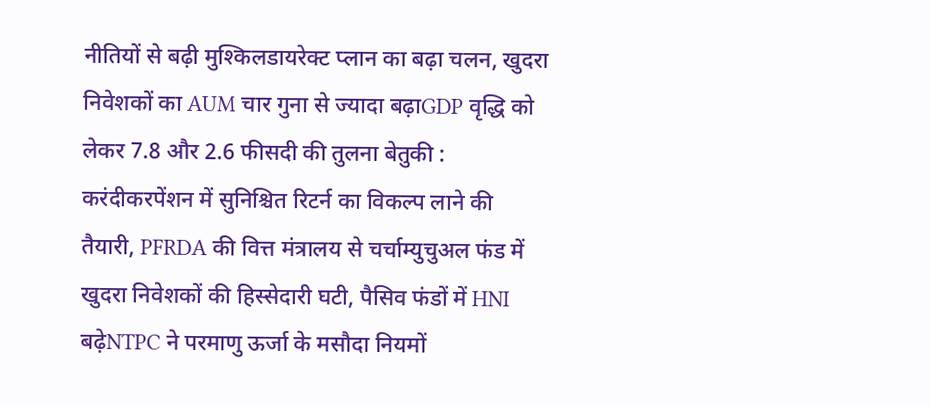नीतियों से बढ़ी मुश्किलडायरेक्ट प्लान का बढ़ा चलन, खुदरा निवेशकों का AUM चार गुना से ज्यादा बढ़ाGDP वृद्धि को लेकर 7.8 और 2.6 फीसदी की तुलना बेतुकी : करंदीकरपेंशन में सुनिश्चित रिटर्न का विकल्प लाने की तैयारी, PFRDA की वित्त मंत्रालय से चर्चाम्युचुअल फंड में खुदरा निवेशकों की हिस्सेदारी घटी, पैसिव फंडों में HNI बढ़ेNTPC ने परमाणु ऊर्जा के मसौदा नियमों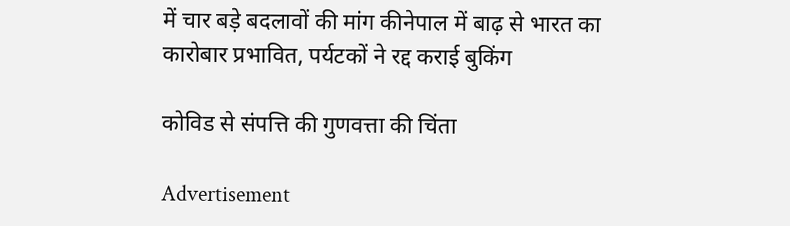में चार बड़े बदलावों की मांग कीनेपाल में बाढ़ से भारत का कारोबार प्रभावित, पर्यटकों ने रद्द कराई बुकिंग

कोविड से संपत्ति की गुणवत्ता की चिंता

Advertisement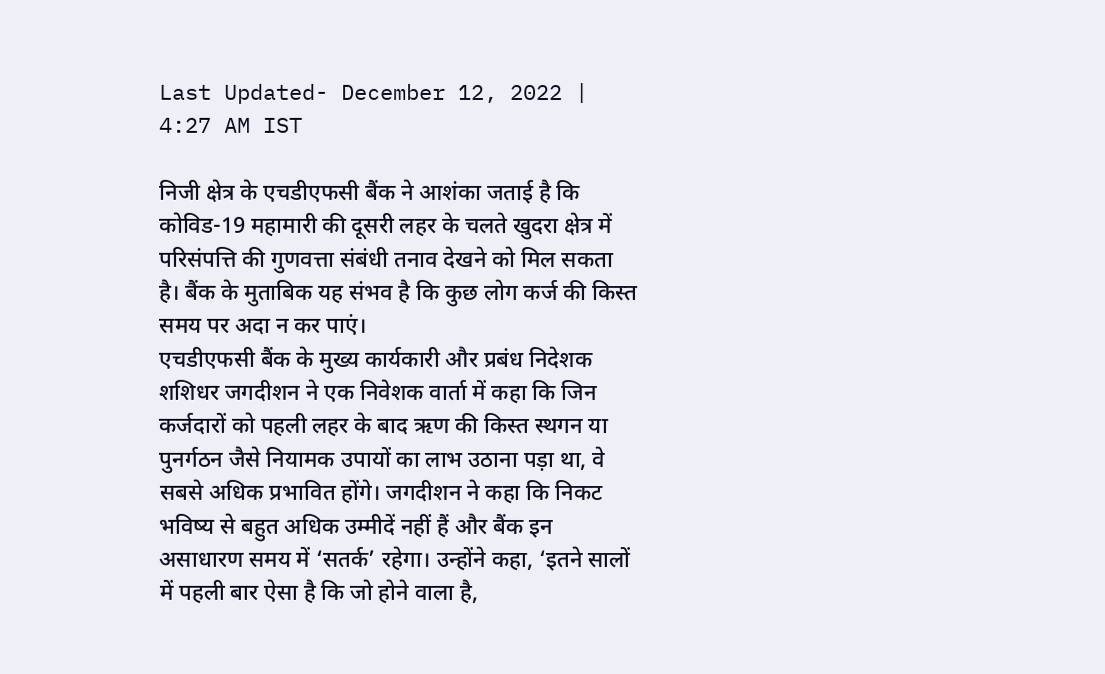Last Updated- December 12, 2022 | 4:27 AM IST

निजी क्षेत्र के एचडीएफसी बैंक ने आशंका जताई है कि कोविड-19 महामारी की दूसरी लहर के चलते खुदरा क्षेत्र में परिसंपत्ति की गुणवत्ता संबंधी तनाव देखने को मिल सकता है। बैंक के मुताबिक यह संभव है कि कुछ लोग कर्ज की किस्त समय पर अदा न कर पाएं।
एचडीएफसी बैंक के मुख्य कार्यकारी और प्रबंध निदेशक शशिधर जगदीशन ने एक निवेशक वार्ता में कहा कि जिन कर्जदारों को पहली लहर के बाद ऋण की किस्त स्थगन या पुनर्गठन जैसे नियामक उपायों का लाभ उठाना पड़ा था, वे सबसे अधिक प्रभावित होंगे। जगदीशन ने कहा कि निकट भविष्य से बहुत अधिक उम्मीदें नहीं हैं और बैंक इन असाधारण समय में ‘सतर्क’ रहेगा। उन्होंने कहा, ‘इतने सालों में पहली बार ऐसा है कि जो होने वाला है,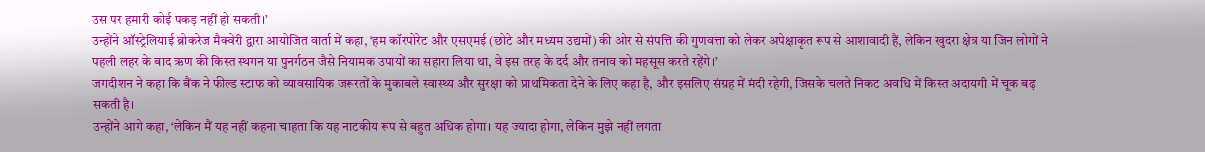उस पर हमारी कोई पकड़ नहीं हो सकती।’
उन्होंने ऑस्ट्रेलियाई ब्रोकरेज मैक्वेरी द्वारा आयोजित वार्ता में कहा, ‘हम कॉरपोरेट और एसएमई (छोटे और मध्यम उद्यमों) की ओर से संपत्ति की गुणवत्ता को लेकर अपेक्षाकृत रूप से आशावादी हैं, लेकिन खुदरा क्षेत्र या जिन लोगों ने पहली लहर के बाद ऋण की किस्त स्थगन या पुनर्गठन जैसे नियामक उपायों का सहारा लिया था, वे इस तरह के दर्द और तनाव को महसूस करते रहेंगे।’
जगदीशन ने कहा कि बैंक ने फील्ड स्टाफ को व्यावसायिक जरूरतों के मुकाबले स्वास्थ्य और सुरक्षा को प्राथमिकता देने के लिए कहा है, और इसलिए संग्रह में मंदी रहेगी, जिसके चलते निकट अवधि में किस्त अदायगी में चूक बढ़ सकती है।
उन्होंने आगे कहा, ‘लेकिन मैं यह नहीं कहना चाहता कि यह नाटकीय रूप से बहुत अधिक होगा। यह ज्यादा होगा, लेकिन मुझे नहीं लगता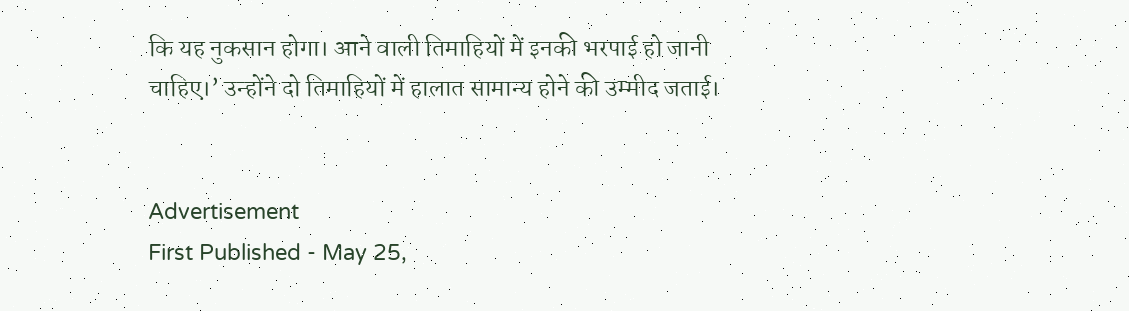कि यह नुकसान होगा। आने वाली तिमाहियों में इनकी भरपाई हो जानी चाहिए।’ उन्होंने दो तिमाहियों में हालात सामान्य होने की उम्मीद जताई।


Advertisement
First Published - May 25,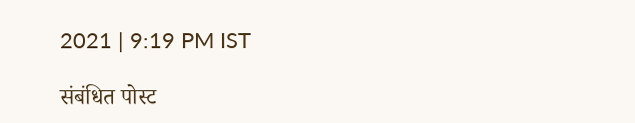2021 | 9:19 PM IST

संबंधित पोस्ट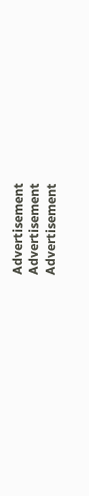Advertisement
Advertisement
Advertisement